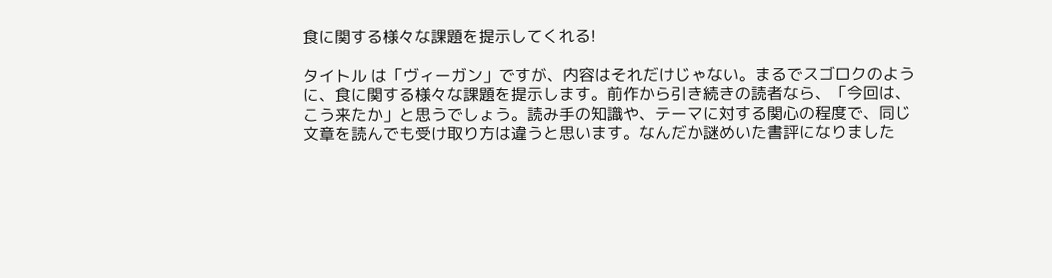食に関する様々な課題を提示してくれる!

タイトル は「ヴィーガン」ですが、内容はそれだけじゃない。まるでスゴロクのように、食に関する様々な課題を提示します。前作から引き続きの読者なら、「今回は、こう来たか」と思うでしょう。読み手の知識や、テーマに対する関心の程度で、同じ文章を読んでも受け取り方は違うと思います。なんだか謎めいた書評になりました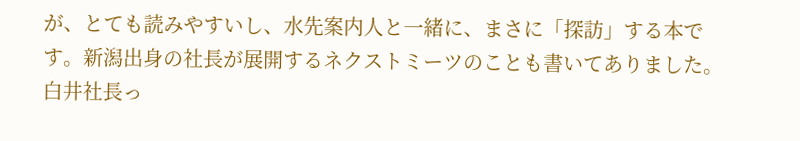が、とても読みやすいし、水先案内人と一緒に、まさに「探訪」する本です。新潟出身の社長が展開するネクストミーツのことも書いてありました。白井社長っ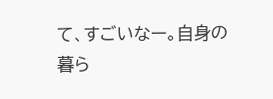て、すごいなー。自身の暮ら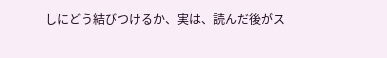しにどう結びつけるか、実は、読んだ後がス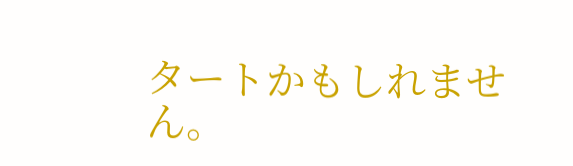タートかもしれません。